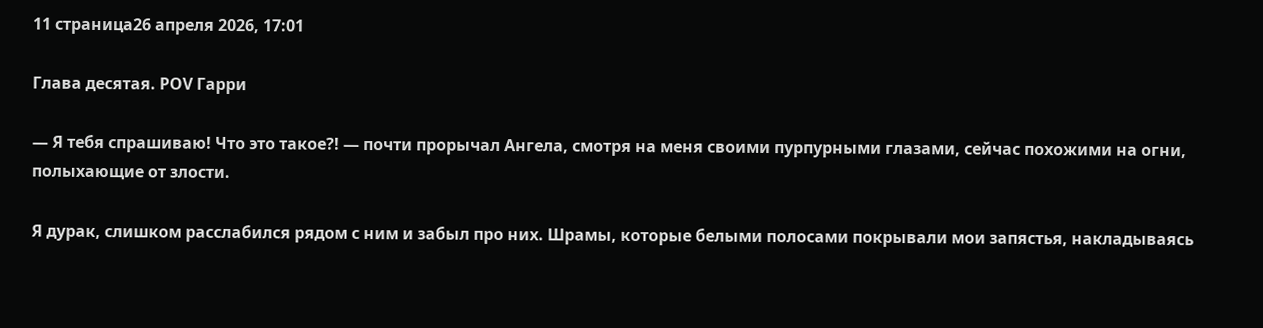11 страница26 апреля 2026, 17:01

Глава десятая. POV Гарри

— Я тебя спрашиваю! Что это такое?! — почти прорычал Ангела, смотря на меня своими пурпурными глазами, сейчас похожими на огни, полыхающие от злости.

Я дурак, слишком расслабился рядом с ним и забыл про них. Шрамы, которые белыми полосами покрывали мои запястья, накладываясь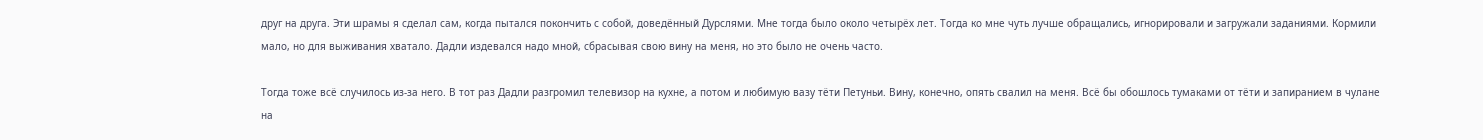друг на друга. Эти шрамы я сделал сам, когда пытался покончить с собой, доведённый Дурслями. Мне тогда было около четырёх лет. Тогда ко мне чуть лучше обращались, игнорировали и загружали заданиями. Кормили мало, но для выживания хватало. Дадли издевался надо мной, сбрасывая свою вину на меня, но это было не очень часто.

Тогда тоже всё случилось из-за него. В тот раз Дадли разгромил телевизор на кухне, а потом и любимую вазу тёти Петуньи. Вину, конечно, опять свалил на меня. Всё бы обошлось тумаками от тёти и запиранием в чулане на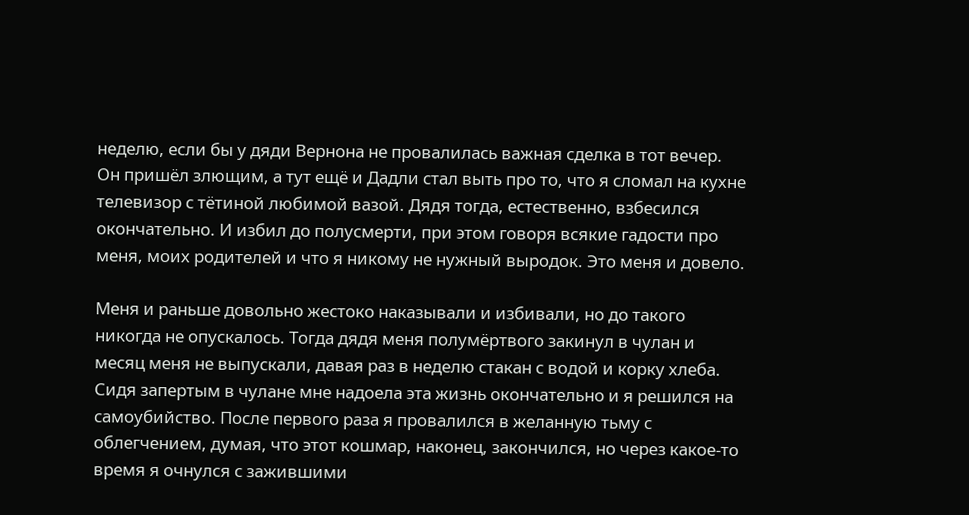неделю, если бы у дяди Вернона не провалилась важная сделка в тот вечер. Он пришёл злющим, а тут ещё и Дадли стал выть про то, что я сломал на кухне телевизор с тётиной любимой вазой. Дядя тогда, естественно, взбесился окончательно. И избил до полусмерти, при этом говоря всякие гадости про меня, моих родителей и что я никому не нужный выродок. Это меня и довело.

Меня и раньше довольно жестоко наказывали и избивали, но до такого никогда не опускалось. Тогда дядя меня полумёртвого закинул в чулан и месяц меня не выпускали, давая раз в неделю стакан с водой и корку хлеба. Сидя запертым в чулане мне надоела эта жизнь окончательно и я решился на самоубийство. После первого раза я провалился в желанную тьму с облегчением, думая, что этот кошмар, наконец, закончился, но через какое-то время я очнулся с зажившими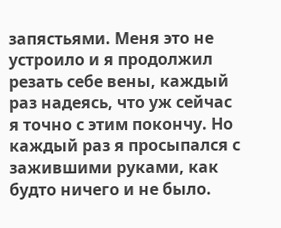запястьями. Меня это не устроило и я продолжил резать себе вены, каждый раз надеясь, что уж сейчас я точно с этим покончу. Но каждый раз я просыпался с зажившими руками, как будто ничего и не было.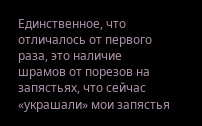Единственное, что отличалось от первого раза, это наличие шрамов от порезов на запястьях, что сейчас «украшали» мои запястья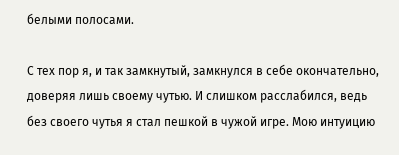белыми полосами.

С тех пор я, и так замкнутый, замкнулся в себе окончательно, доверяя лишь своему чутью. И слишком расслабился, ведь без своего чутья я стал пешкой в чужой игре. Мою интуицию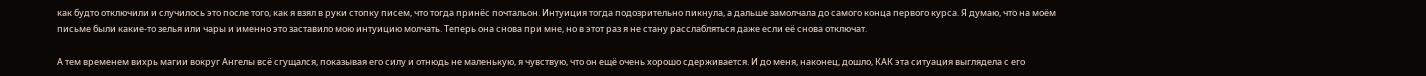как будто отключили и случилось это после того, как я взял в руки стопку писем, что тогда принёс почтальон. Интуиция тогда подозрительно пикнула, а дальше замолчала до самого конца первого курса. Я думаю, что на моём письме были какие-то зелья или чары и именно это заставило мою интуицию молчать. Теперь она снова при мне, но в этот раз я не стану расслабляться даже если её снова отключат.

А тем временем вихрь магии вокруг Ангелы всё сгущался, показывая его силу и отнюдь не маленькую, я чувствую, что он ещё очень хорошо сдерживается. И до меня, наконец, дошло, КАК эта ситуация выглядела с его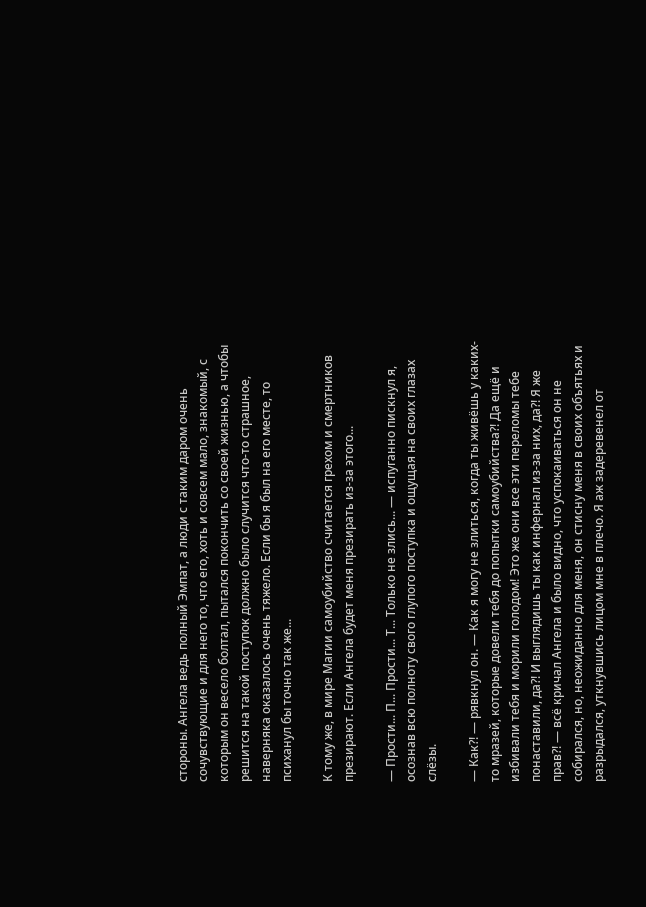стороны. Ангела ведь полный Эмпат, а люди с таким даром очень сочувствующие и для него то, что его, хоть и совсем мало, знакомый, с которым он весело болтал, пытался покончить со своей жизнью, а чтобы решится на такой поступок должно было случится что-то страшное, наверняка оказалось очень тяжело. Если бы я был на его месте, то психанул бы точно так же...

К тому же, в мире Магии самоубийство считается грехом и смертников презирают. Если Ангела будет меня презирать из-за этого...

— Прости... П... Прости... Т... Только не злись... — испуганно пискнул я, осознав всю полноту свого глупого поступка и ощущая на своих глазах слёзы.

— Как?! — рявкнул он. — Как я могу не злиться, когда ты живёшь у каких-то мразей, которые довели тебя до попытки самоубийства?! Да ещё и избивали тебя и морили голодом! Это же они все эти переломы тебе понаставили, да?! И выглядишь ты как инфернал из-за них, да?! Я же прав?! — всё кричал Ангела и было видно, что успокаиваться он не собирался, но, неожиданно для меня, он стисну меня в своих объятьях и разрыдался, уткнувшись лицом мне в плечо. Я аж задеревенел от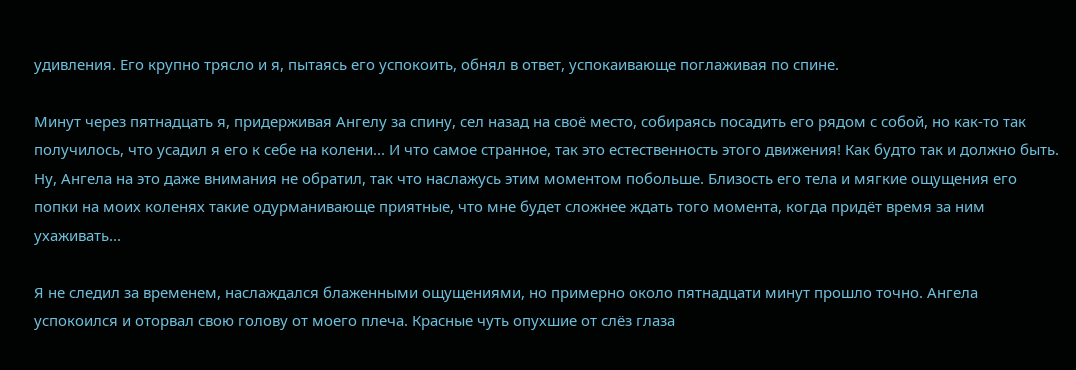удивления. Его крупно трясло и я, пытаясь его успокоить, обнял в ответ, успокаивающе поглаживая по спине.

Минут через пятнадцать я, придерживая Ангелу за спину, сел назад на своё место, собираясь посадить его рядом с собой, но как-то так получилось, что усадил я его к себе на колени... И что самое странное, так это естественность этого движения! Как будто так и должно быть. Ну, Ангела на это даже внимания не обратил, так что наслажусь этим моментом побольше. Близость его тела и мягкие ощущения его попки на моих коленях такие одурманивающе приятные, что мне будет сложнее ждать того момента, когда придёт время за ним ухаживать...

Я не следил за временем, наслаждался блаженными ощущениями, но примерно около пятнадцати минут прошло точно. Ангела успокоился и оторвал свою голову от моего плеча. Красные чуть опухшие от слёз глаза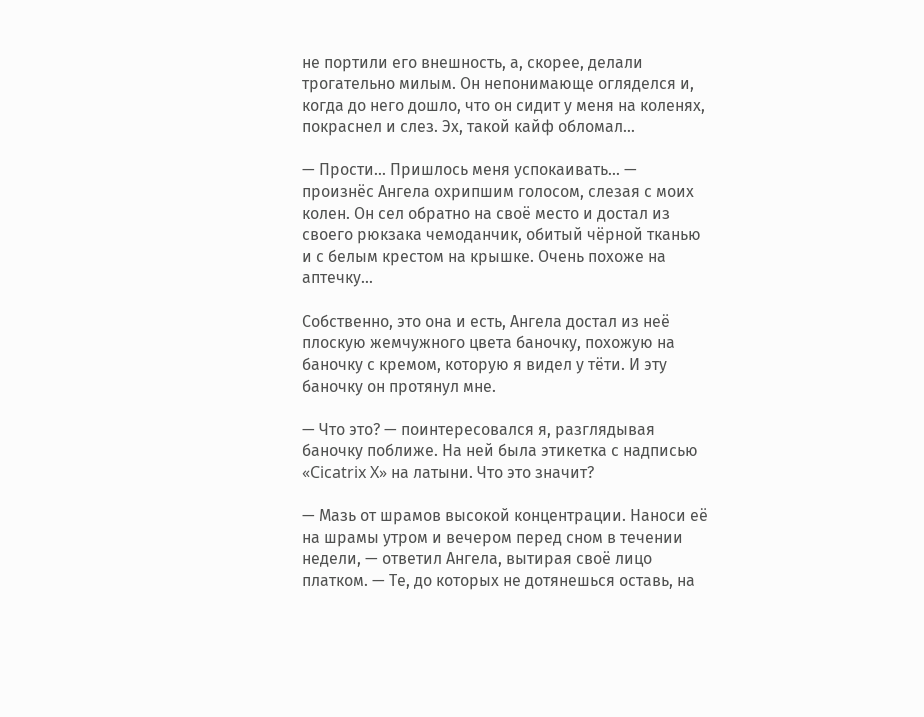не портили его внешность, а, скорее, делали трогательно милым. Он непонимающе огляделся и, когда до него дошло, что он сидит у меня на коленях, покраснел и слез. Эх, такой кайф обломал...

— Прости... Пришлось меня успокаивать... — произнёс Ангела охрипшим голосом, слезая с моих колен. Он сел обратно на своё место и достал из своего рюкзака чемоданчик, обитый чёрной тканью и с белым крестом на крышке. Очень похоже на аптечку...

Собственно, это она и есть, Ангела достал из неё плоскую жемчужного цвета баночку, похожую на баночку с кремом, которую я видел у тёти. И эту баночку он протянул мне.

— Что это? — поинтересовался я, разглядывая баночку поближе. На ней была этикетка с надписью «Cicatrix X» на латыни. Что это значит?

— Мазь от шрамов высокой концентрации. Наноси её на шрамы утром и вечером перед сном в течении недели, — ответил Ангела, вытирая своё лицо платком. — Те, до которых не дотянешься оставь, на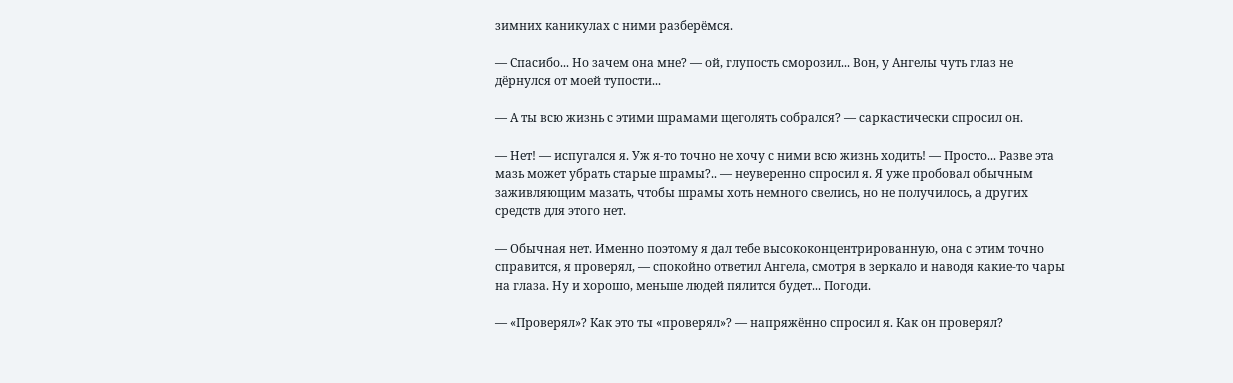зимних каникулах с ними разберёмся.

— Спасибо... Но зачем она мне? — ой, глупость сморозил... Вон, у Ангелы чуть глаз не дёрнулся от моей тупости...

— А ты всю жизнь с этими шрамами щеголять собрался? — саркастически спросил он.

— Нет! — испугался я. Уж я-то точно не хочу с ними всю жизнь ходить! — Просто... Разве эта мазь может убрать старые шрамы?.. — неуверенно спросил я. Я уже пробовал обычным заживляющим мазать, чтобы шрамы хоть немного свелись, но не получилось, а других средств для этого нет.

— Обычная нет. Именно поэтому я дал тебе высококонцентрированную, она с этим точно справится, я проверял, — спокойно ответил Ангела, смотря в зеркало и наводя какие-то чары на глаза. Ну и хорошо, меньше людей пялится будет... Погоди.

— «Проверял»? Как это ты «проверял»? — напряжённо спросил я. Как он проверял?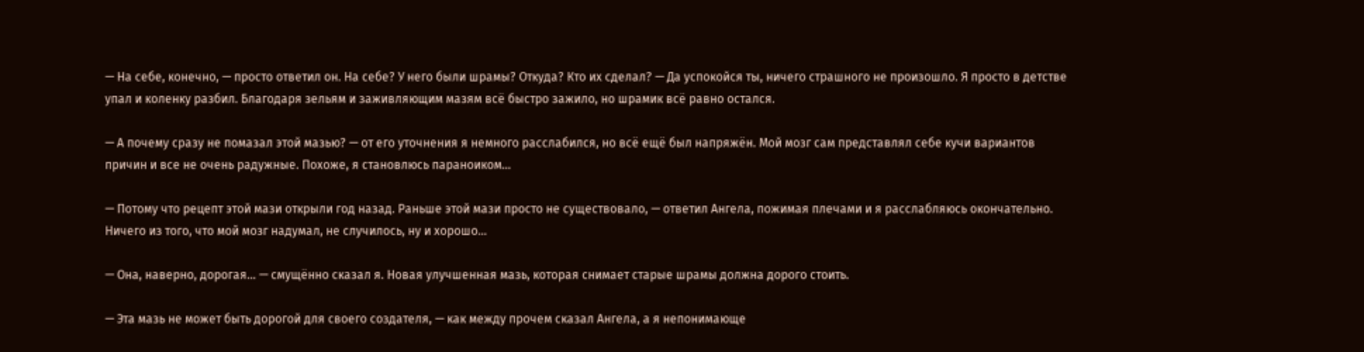— На себе, конечно, — просто ответил он. На себе? У него были шрамы? Откуда? Кто их сделал? — Да успокойся ты, ничего страшного не произошло. Я просто в детстве упал и коленку разбил. Благодаря зельям и заживляющим мазям всё быстро зажило, но шрамик всё равно остался.

— А почему сразу не помазал этой мазью? — от его уточнения я немного расслабился, но всё ещё был напряжён. Мой мозг сам представлял себе кучи вариантов причин и все не очень радужные. Похоже, я становлюсь параноиком...

— Потому что рецепт этой мази открыли год назад. Раньше этой мази просто не существовало, — ответил Ангела, пожимая плечами и я расслабляюсь окончательно. Ничего из того, что мой мозг надумал, не случилось, ну и хорошо...

— Она, наверно, дорогая... — смущённо сказал я. Новая улучшенная мазь, которая снимает старые шрамы должна дорого стоить.

— Эта мазь не может быть дорогой для своего создателя, — как между прочем сказал Ангела, а я непонимающе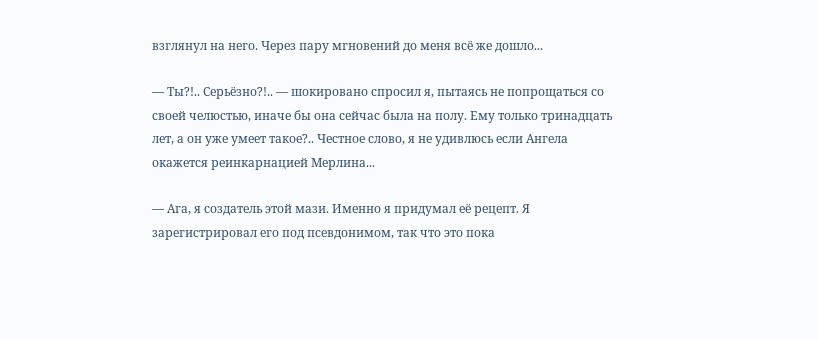взглянул на него. Через пару мгновений до меня всё же дошло...

— Ты?!.. Серьёзно?!.. — шокировано спросил я, пытаясь не попрощаться со своей челюстью, иначе бы она сейчас была на полу. Ему только тринадцать лет, а он уже умеет такое?.. Честное слово, я не удивлюсь если Ангела окажется реинкарнацией Мерлина...

— Ага, я создатель этой мази. Именно я придумал её рецепт. Я зарегистрировал его под псевдонимом, так что это пока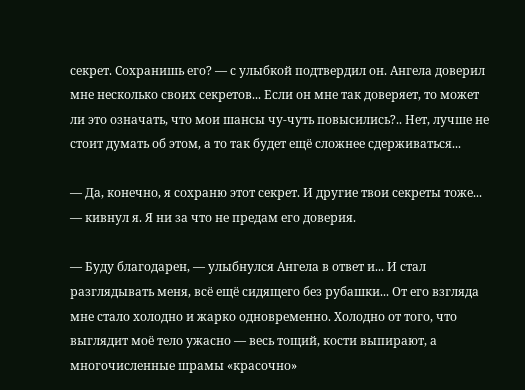секрет. Сохранишь его? — с улыбкой подтвердил он. Ангела доверил мне несколько своих секретов... Если он мне так доверяет, то может ли это означать, что мои шансы чу-чуть повысились?.. Нет, лучше не стоит думать об этом, а то так будет ещё сложнее сдерживаться...

— Да, конечно, я сохраню этот секрет. И другие твои секреты тоже... — кивнул я. Я ни за что не предам его доверия.

— Буду благодарен, — улыбнулся Ангела в ответ и... И стал разглядывать меня, всё ещё сидящего без рубашки... От его взгляда мне стало холодно и жарко одновременно. Холодно от того, что выглядит моё тело ужасно — весь тощий, кости выпирают, а многочисленные шрамы «красочно»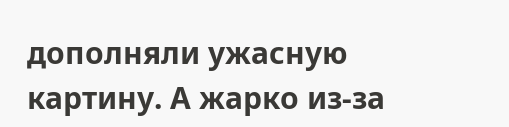дополняли ужасную картину. А жарко из-за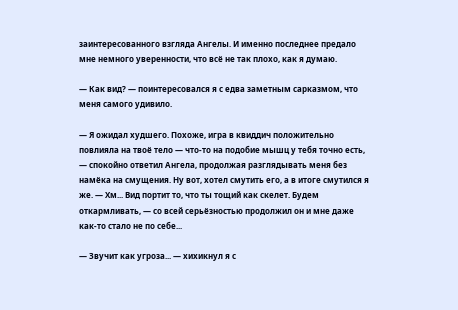заинтересованного взгляда Ангелы. И именно последнее предало мне немного уверенности, что всё не так плохо, как я думаю.

— Как вид? — поинтересовался я с едва заметным сарказмом, что меня самого удивило.

— Я ожидал худшего. Похоже, игра в квиддич положительно повлияла на твоё тело — что-то на подобие мышц у тебя точно есть, — спокойно ответил Ангела, продолжая разглядывать меня без намёка на смущения. Ну вот, хотел смутить его, а в итоге смутился я же. — Хм... Вид портит то, что ты тощий как скелет. Будем откармливать, — со всей серьёзностью продолжил он и мне даже как-то стало не по себе...

— Звучит как угроза... — хихикнул я с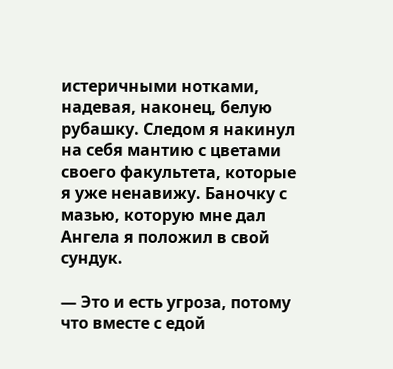истеричными нотками, надевая, наконец, белую рубашку. Следом я накинул на себя мантию с цветами своего факультета, которые я уже ненавижу. Баночку с мазью, которую мне дал Ангела я положил в свой сундук.

— Это и есть угроза, потому что вместе с едой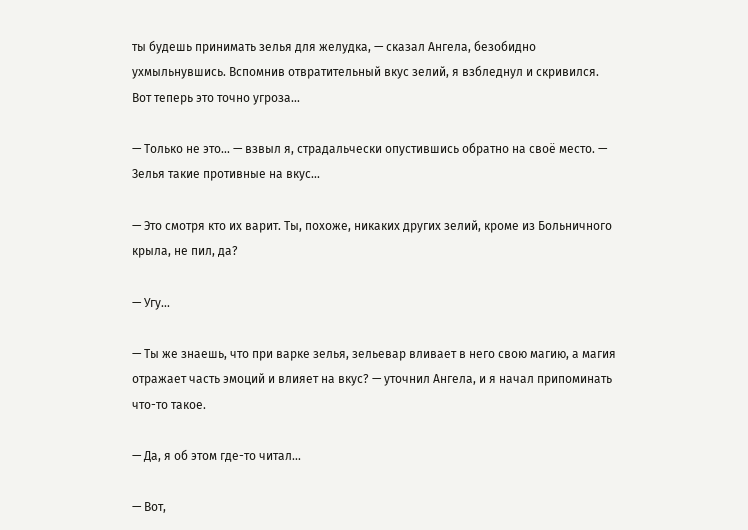ты будешь принимать зелья для желудка, — сказал Ангела, безобидно ухмыльнувшись. Вспомнив отвратительный вкус зелий, я взбледнул и скривился. Вот теперь это точно угроза...

— Только не это... — взвыл я, страдальчески опустившись обратно на своё место. — Зелья такие противные на вкус...

— Это смотря кто их варит. Ты, похоже, никаких других зелий, кроме из Больничного крыла, не пил, да?

— Угу...

— Ты же знаешь, что при варке зелья, зельевар вливает в него свою магию, а магия отражает часть эмоций и влияет на вкус? — уточнил Ангела, и я начал припоминать что-то такое.

— Да, я об этом где-то читал...

— Вот,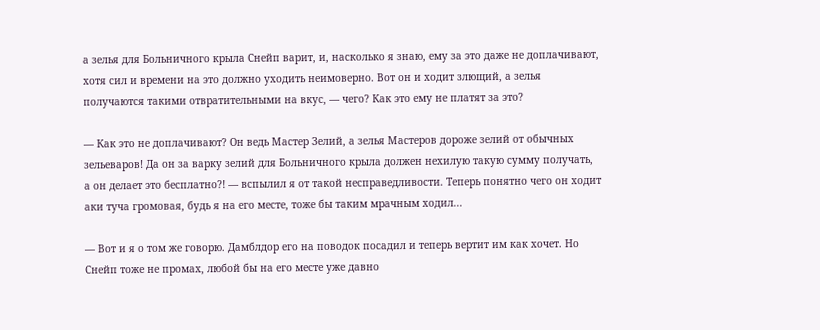а зелья для Больничного крыла Снейп варит, и, насколько я знаю, ему за это даже не доплачивают, хотя сил и времени на это должно уходить неимоверно. Вот он и ходит злющий, а зелья получаются такими отвратительными на вкус, — чего? Как это ему не платят за это?

— Как это не доплачивают? Он ведь Мастер Зелий, а зелья Мастеров дороже зелий от обычных зельеваров! Да он за варку зелий для Больничного крыла должен нехилую такую сумму получать, а он делает это бесплатно?! — вспылил я от такой несправедливости. Теперь понятно чего он ходит аки туча громовая, будь я на его месте, тоже бы таким мрачным ходил...

— Вот и я о том же говорю. Дамблдор его на поводок посадил и теперь вертит им как хочет. Но Снейп тоже не промах, любой бы на его месте уже давно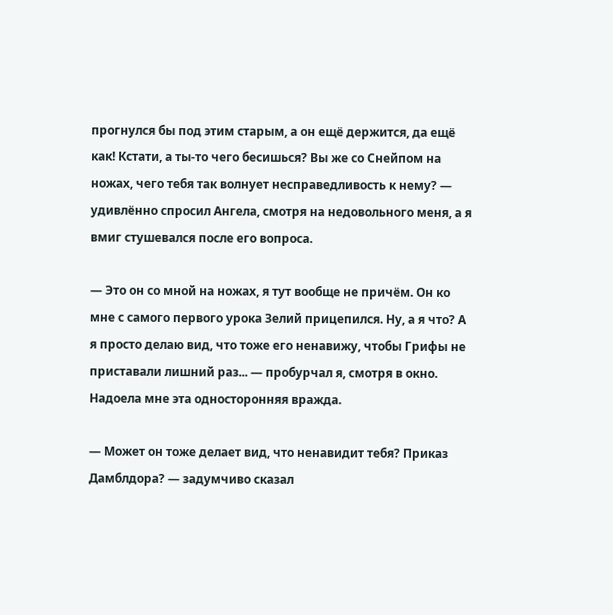прогнулся бы под этим старым, а он ещё держится, да ещё как! Кстати, а ты-то чего бесишься? Вы же со Снейпом на ножах, чего тебя так волнует несправедливость к нему? — удивлённо спросил Ангела, смотря на недовольного меня, а я вмиг стушевался после его вопроса.

— Это он со мной на ножах, я тут вообще не причём. Он ко мне с самого первого урока Зелий прицепился. Ну, а я что? А я просто делаю вид, что тоже его ненавижу, чтобы Грифы не приставали лишний раз... — пробурчал я, смотря в окно. Надоела мне эта односторонняя вражда.

— Может он тоже делает вид, что ненавидит тебя? Приказ Дамблдора? — задумчиво сказал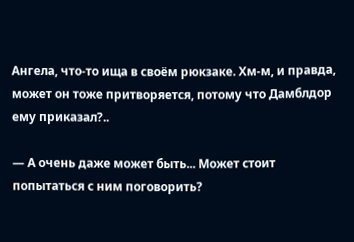Ангела, что-то ища в своём рюкзаке. Хм-м, и правда, может он тоже притворяется, потому что Дамблдор ему приказал?..

— А очень даже может быть... Может стоит попытаться с ним поговорить?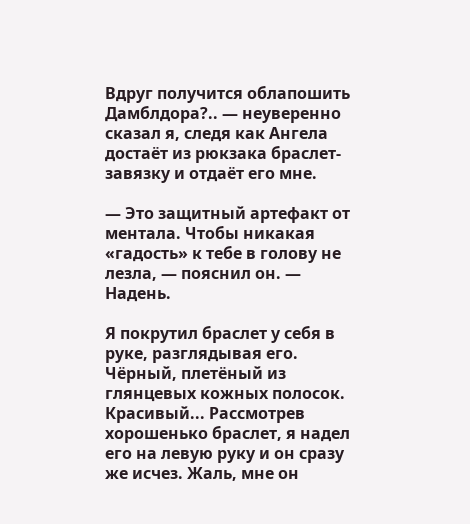Вдруг получится облапошить Дамблдора?.. — неуверенно сказал я, следя как Ангела достаёт из рюкзака браслет-завязку и отдаёт его мне.

— Это защитный артефакт от ментала. Чтобы никакая «гадость» к тебе в голову не лезла, — пояснил он. — Надень.

Я покрутил браслет у себя в руке, разглядывая его. Чёрный, плетёный из глянцевых кожных полосок. Красивый... Рассмотрев хорошенько браслет, я надел его на левую руку и он сразу же исчез. Жаль, мне он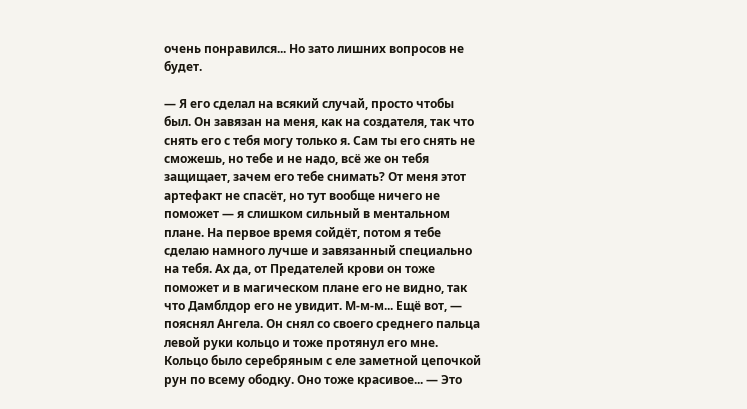очень понравился... Но зато лишних вопросов не будет.

— Я его сделал на всякий случай, просто чтобы был. Он завязан на меня, как на создателя, так что снять его с тебя могу только я. Сам ты его снять не сможешь, но тебе и не надо, всё же он тебя защищает, зачем его тебе снимать? От меня этот артефакт не спасёт, но тут вообще ничего не поможет — я слишком сильный в ментальном плане. На первое время сойдёт, потом я тебе сделаю намного лучше и завязанный специально на тебя. Ах да, от Предателей крови он тоже поможет и в магическом плане его не видно, так что Дамблдор его не увидит. М-м-м... Ещё вот, — пояснял Ангела. Он снял со своего среднего пальца левой руки кольцо и тоже протянул его мне. Кольцо было серебряным с еле заметной цепочкой рун по всему ободку. Оно тоже красивое... — Это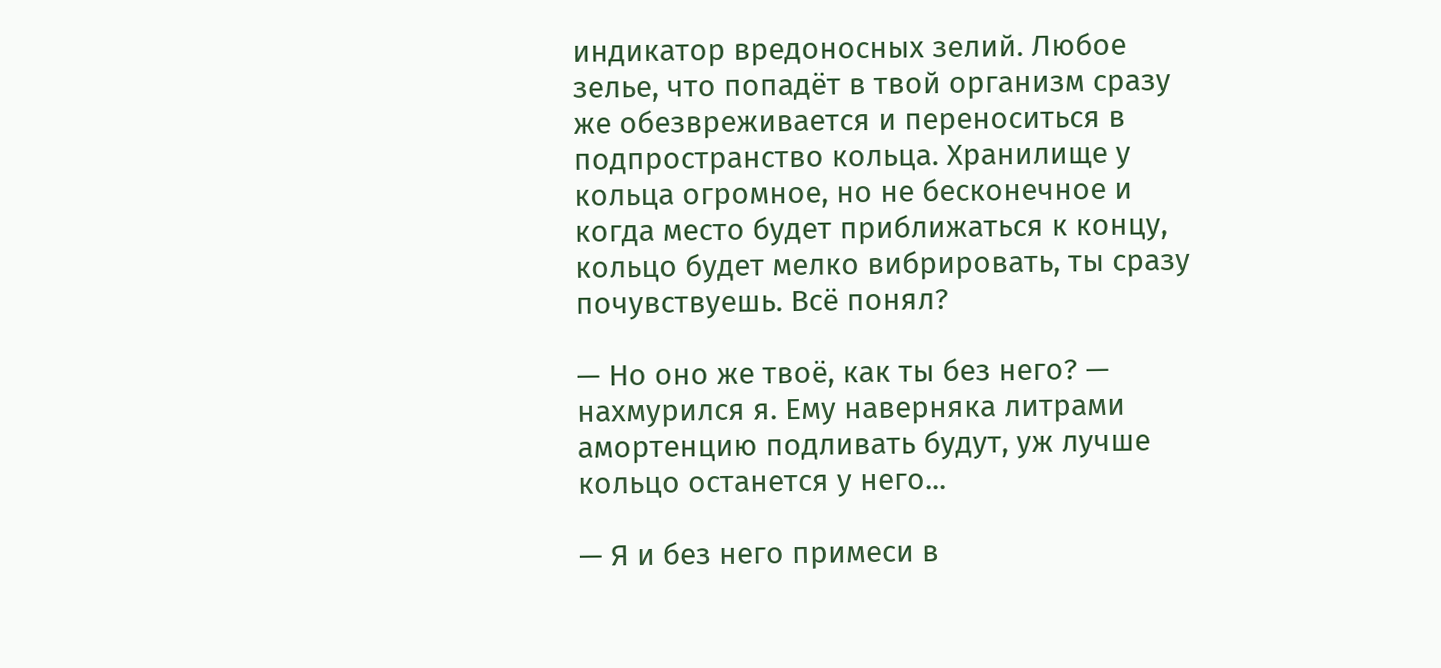индикатор вредоносных зелий. Любое зелье, что попадёт в твой организм сразу же обезвреживается и переноситься в подпространство кольца. Хранилище у кольца огромное, но не бесконечное и когда место будет приближаться к концу, кольцо будет мелко вибрировать, ты сразу почувствуешь. Всё понял?

— Но оно же твоё, как ты без него? — нахмурился я. Ему наверняка литрами амортенцию подливать будут, уж лучше кольцо останется у него...

— Я и без него примеси в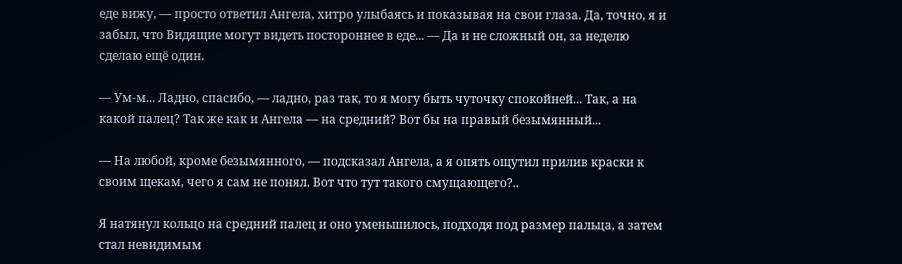еде вижу, — просто ответил Ангела, хитро улыбаясь и показывая на свои глаза. Да, точно, я и забыл, что Видящие могут видеть постороннее в еде... — Да и не сложный он, за неделю сделаю ещё один.

— Ум-м... Ладно, спасибо, — ладно, раз так, то я могу быть чуточку спокойней... Так, а на какой палец? Так же как и Ангела — на средний? Вот бы на правый безымянный...

— На любой, кроме безымянного, — подсказал Ангела, а я опять ощутил прилив краски к своим щекам, чего я сам не понял. Вот что тут такого смущающего?..

Я натянул кольцо на средний палец и оно уменьшилось, подходя под размер пальца, а затем стал невидимым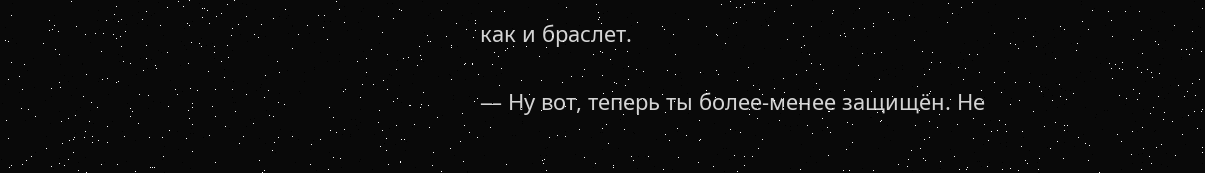как и браслет.

— Ну вот, теперь ты более-менее защищён. Не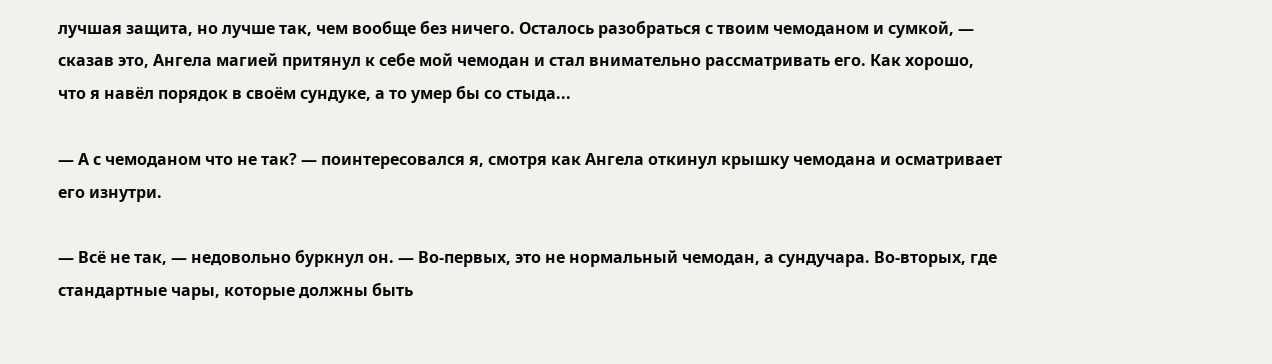лучшая защита, но лучше так, чем вообще без ничего. Осталось разобраться с твоим чемоданом и сумкой, — сказав это, Ангела магией притянул к себе мой чемодан и стал внимательно рассматривать его. Как хорошо, что я навёл порядок в своём сундуке, а то умер бы со стыда...

— А с чемоданом что не так? — поинтересовался я, смотря как Ангела откинул крышку чемодана и осматривает его изнутри.

— Всё не так, — недовольно буркнул он. — Во-первых, это не нормальный чемодан, а сундучара. Во-вторых, где стандартные чары, которые должны быть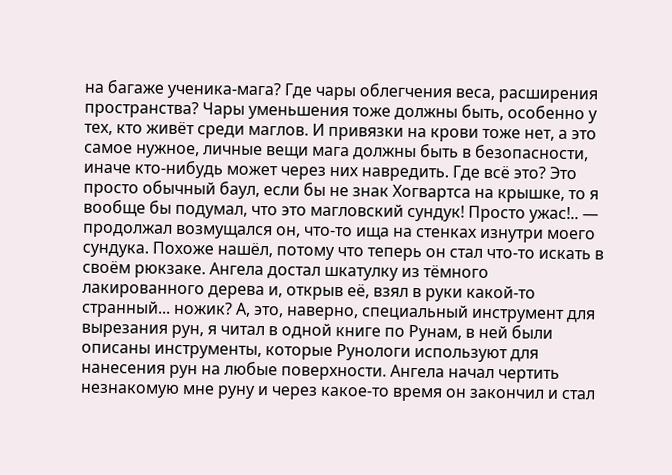на багаже ученика-мага? Где чары облегчения веса, расширения пространства? Чары уменьшения тоже должны быть, особенно у тех, кто живёт среди маглов. И привязки на крови тоже нет, а это самое нужное, личные вещи мага должны быть в безопасности, иначе кто-нибудь может через них навредить. Где всё это? Это просто обычный баул, если бы не знак Хогвартса на крышке, то я вообще бы подумал, что это магловский сундук! Просто ужас!.. — продолжал возмущался он, что-то ища на стенках изнутри моего сундука. Похоже нашёл, потому что теперь он стал что-то искать в своём рюкзаке. Ангела достал шкатулку из тёмного лакированного дерева и, открыв её, взял в руки какой-то странный... ножик? А, это, наверно, специальный инструмент для вырезания рун, я читал в одной книге по Рунам, в ней были описаны инструменты, которые Рунологи используют для нанесения рун на любые поверхности. Ангела начал чертить незнакомую мне руну и через какое-то время он закончил и стал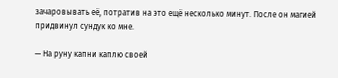зачаровывать её, потратив на это ещё несколько минут. После он магией придвинул сундук ко мне.

— На руну капни каплю своей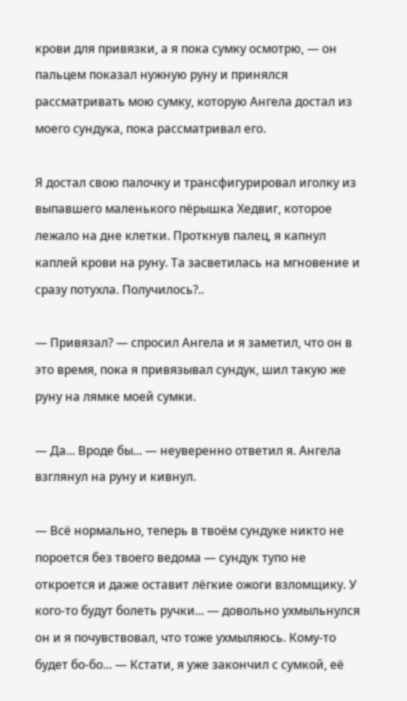крови для привязки, а я пока сумку осмотрю, — он пальцем показал нужную руну и принялся рассматривать мою сумку, которую Ангела достал из моего сундука, пока рассматривал его.

Я достал свою палочку и трансфигурировал иголку из выпавшего маленького пёрышка Хедвиг, которое лежало на дне клетки. Проткнув палец, я капнул каплей крови на руну. Та засветилась на мгновение и сразу потухла. Получилось?..

— Привязал? — спросил Ангела и я заметил, что он в это время, пока я привязывал сундук, шил такую же руну на лямке моей сумки.

— Да... Вроде бы... — неуверенно ответил я. Ангела взглянул на руну и кивнул.

— Всё нормально, теперь в твоём сундуке никто не пороется без твоего ведома — сундук тупо не откроется и даже оставит лёгкие ожоги взломщику. У кого-то будут болеть ручки... — довольно ухмыльнулся он и я почувствовал, что тоже ухмыляюсь. Кому-то будет бо-бо... — Кстати, я уже закончил с сумкой, её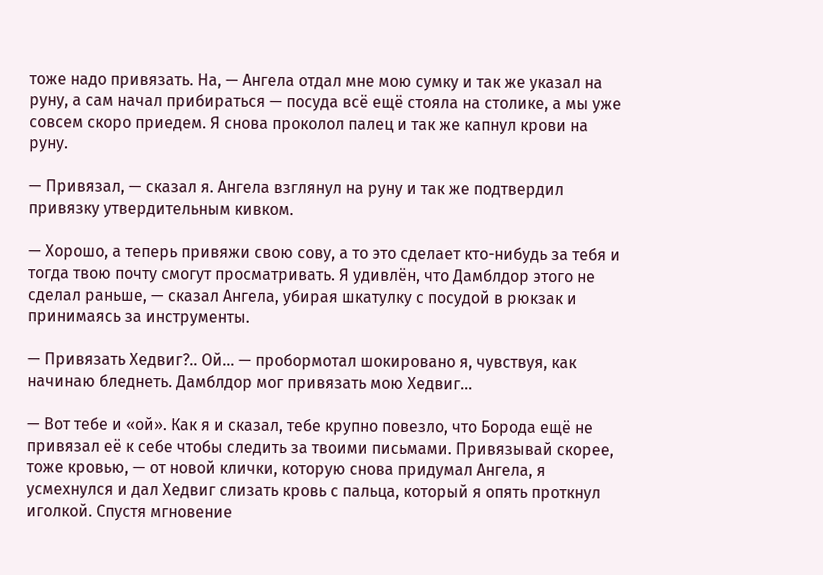тоже надо привязать. На, — Ангела отдал мне мою сумку и так же указал на руну, а сам начал прибираться — посуда всё ещё стояла на столике, а мы уже совсем скоро приедем. Я снова проколол палец и так же капнул крови на руну.

— Привязал, — сказал я. Ангела взглянул на руну и так же подтвердил привязку утвердительным кивком.

— Хорошо, а теперь привяжи свою сову, а то это сделает кто-нибудь за тебя и тогда твою почту смогут просматривать. Я удивлён, что Дамблдор этого не сделал раньше, — сказал Ангела, убирая шкатулку с посудой в рюкзак и принимаясь за инструменты.

— Привязать Хедвиг?.. Ой... — пробормотал шокировано я, чувствуя, как начинаю бледнеть. Дамблдор мог привязать мою Хедвиг...

— Вот тебе и «ой». Как я и сказал, тебе крупно повезло, что Борода ещё не привязал её к себе чтобы следить за твоими письмами. Привязывай скорее, тоже кровью, — от новой клички, которую снова придумал Ангела, я усмехнулся и дал Хедвиг слизать кровь с пальца, который я опять проткнул иголкой. Спустя мгновение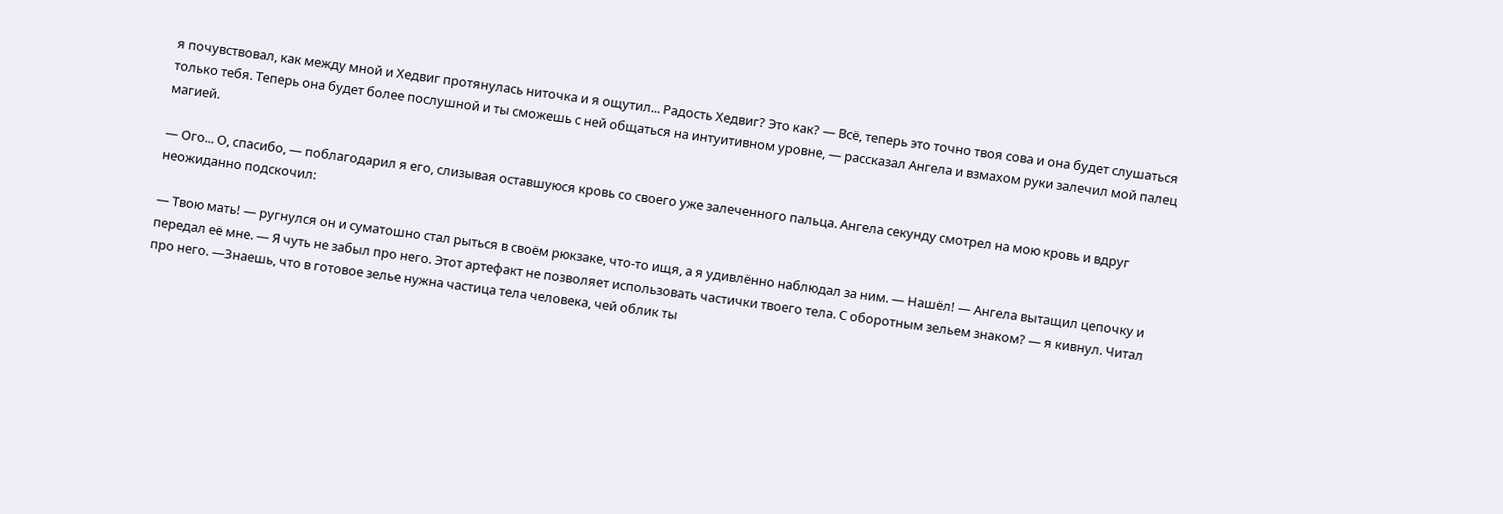я почувствовал, как между мной и Хедвиг протянулась ниточка и я ощутил... Радость Хедвиг? Это как? — Всё, теперь это точно твоя сова и она будет слушаться только тебя. Теперь она будет более послушной и ты сможешь с ней общаться на интуитивном уровне, — рассказал Ангела и взмахом руки залечил мой палец магией.

— Ого... О, спасибо, — поблагодарил я его, слизывая оставшуюся кровь со своего уже залеченного пальца. Ангела секунду смотрел на мою кровь и вдруг неожиданно подскочил:

— Твою мать! — ругнулся он и суматошно стал рыться в своём рюкзаке, что-то ищя, а я удивлённо наблюдал за ним. — Нашёл! — Ангела вытащил цепочку и передал её мне. — Я чуть не забыл про него. Этот артефакт не позволяет использовать частички твоего тела. С оборотным зельем знаком? — я кивнул. Читал про него. —Знаешь, что в готовое зелье нужна частица тела человека, чей облик ты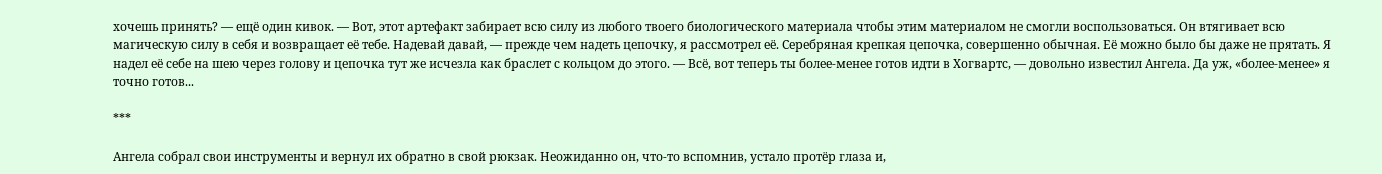хочешь принять? — ещё один кивок. — Вот, этот артефакт забирает всю силу из любого твоего биологического материала чтобы этим материалом не смогли воспользоваться. Он втягивает всю магическую силу в себя и возвращает её тебе. Надевай давай, — прежде чем надеть цепочку, я рассмотрел её. Серебряная крепкая цепочка, совершенно обычная. Её можно было бы даже не прятать. Я надел её себе на шею через голову и цепочка тут же исчезла как браслет с кольцом до этого. — Всё, вот теперь ты более-менее готов идти в Хогвартс, — довольно известил Ангела. Да уж, «более-менее» я точно готов...

***

Ангела собрал свои инструменты и вернул их обратно в свой рюкзак. Неожиданно он, что-то вспомнив, устало протёр глаза и,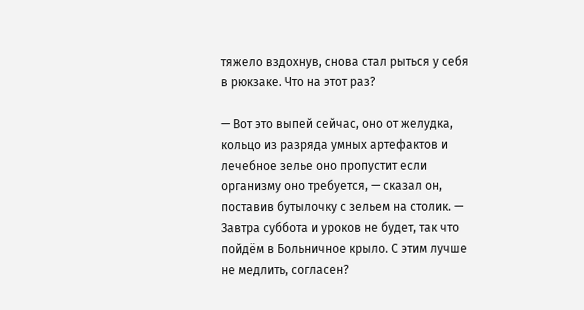тяжело вздохнув, снова стал рыться у себя в рюкзаке. Что на этот раз?

— Вот это выпей сейчас, оно от желудка, кольцо из разряда умных артефактов и лечебное зелье оно пропустит если организму оно требуется, — сказал он, поставив бутылочку с зельем на столик. — Завтра суббота и уроков не будет, так что пойдём в Больничное крыло. С этим лучше не медлить, согласен?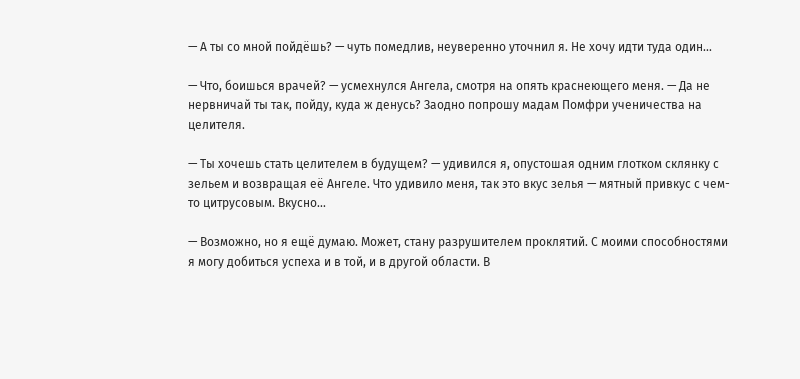— А ты со мной пойдёшь? — чуть помедлив, неуверенно уточнил я. Не хочу идти туда один...

— Что, боишься врачей? — усмехнулся Ангела, смотря на опять краснеющего меня. — Да не нервничай ты так, пойду, куда ж денусь? Заодно попрошу мадам Помфри ученичества на целителя.

— Ты хочешь стать целителем в будущем? — удивился я, опустошая одним глотком склянку с зельем и возвращая её Ангеле. Что удивило меня, так это вкус зелья — мятный привкус с чем-то цитрусовым. Вкусно...

— Возможно, но я ещё думаю. Может, стану разрушителем проклятий. С моими способностями я могу добиться успеха и в той, и в другой области. В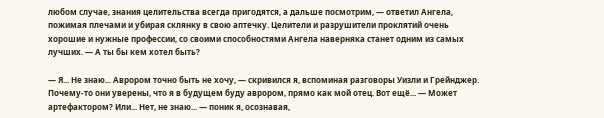любом случае, знания целительства всегда пригодятся, а дальше посмотрим, — ответил Ангела, пожимая плечами и убирая склянку в свою аптечку. Целители и разрушители проклятий очень хорошие и нужные профессии, со своими способностями Ангела наверняка станет одним из самых лучших. — А ты бы кем хотел быть?

— Я... Не знаю... Аврором точно быть не хочу, — скривился я, вспоминая разговоры Уизли и Грейнджер. Почему-то они уверены, что я в будущем буду аврором, прямо как мой отец. Вот ещё... — Может артефактором? Или... Нет, не знаю... — поник я, осознавая,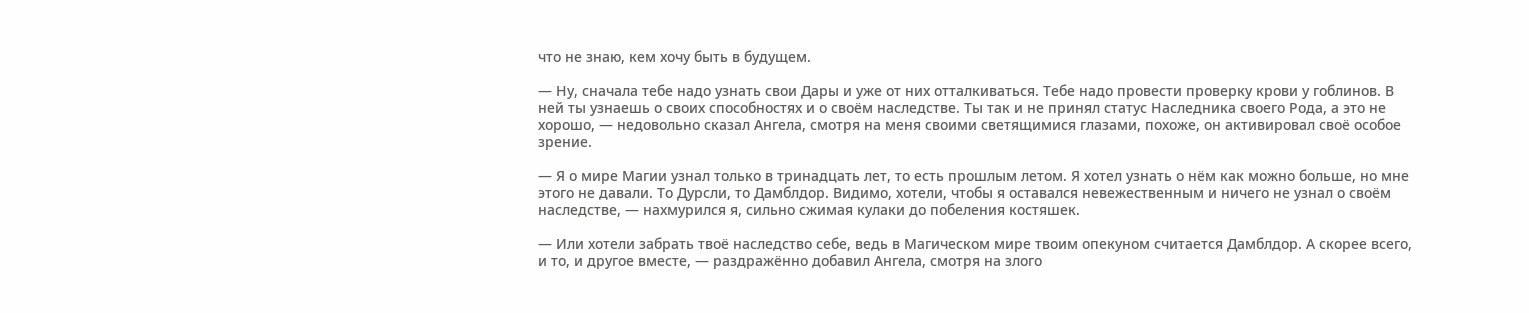что не знаю, кем хочу быть в будущем.

— Ну, сначала тебе надо узнать свои Дары и уже от них отталкиваться. Тебе надо провести проверку крови у гоблинов. В ней ты узнаешь о своих способностях и о своём наследстве. Ты так и не принял статус Наследника своего Рода, а это не хорошо, — недовольно сказал Ангела, смотря на меня своими светящимися глазами, похоже, он активировал своё особое зрение.

— Я о мире Магии узнал только в тринадцать лет, то есть прошлым летом. Я хотел узнать о нём как можно больше, но мне этого не давали. То Дурсли, то Дамблдор. Видимо, хотели, чтобы я оставался невежественным и ничего не узнал о своём наследстве, — нахмурился я, сильно сжимая кулаки до побеления костяшек.

— Или хотели забрать твоё наследство себе, ведь в Магическом мире твоим опекуном считается Дамблдор. А скорее всего, и то, и другое вместе, — раздражённо добавил Ангела, смотря на злого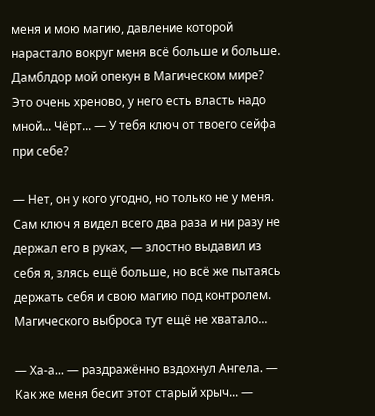меня и мою магию, давление которой нарастало вокруг меня всё больше и больше. Дамблдор мой опекун в Магическом мире? Это очень хреново, у него есть власть надо мной... Чёрт... — У тебя ключ от твоего сейфа при себе?

— Нет, он у кого угодно, но только не у меня. Сам ключ я видел всего два раза и ни разу не держал его в руках, — злостно выдавил из себя я, злясь ещё больше, но всё же пытаясь держать себя и свою магию под контролем. Магического выброса тут ещё не хватало...

— Ха-а... — раздражённо вздохнул Ангела. — Как же меня бесит этот старый хрыч... —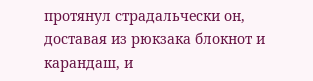протянул страдальчески он, доставая из рюкзака блокнот и карандаш, и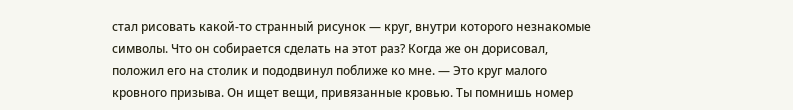стал рисовать какой-то странный рисунок — круг, внутри которого незнакомые символы. Что он собирается сделать на этот раз? Когда же он дорисовал, положил его на столик и пододвинул поближе ко мне. — Это круг малого кровного призыва. Он ищет вещи, привязанные кровью. Ты помнишь номер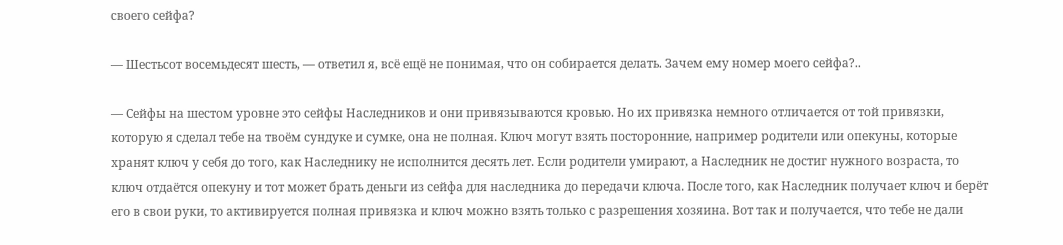своего сейфа?

— Шестьсот восемьдесят шесть, — ответил я, всё ещё не понимая, что он собирается делать. Зачем ему номер моего сейфа?..

— Сейфы на шестом уровне это сейфы Наследников и они привязываются кровью. Но их привязка немного отличается от той привязки, которую я сделал тебе на твоём сундуке и сумке, она не полная. Ключ могут взять посторонние, например родители или опекуны, которые хранят ключ у себя до того, как Наследнику не исполнится десять лет. Если родители умирают, а Наследник не достиг нужного возраста, то ключ отдаётся опекуну и тот может брать деньги из сейфа для наследника до передачи ключа. После того, как Наследник получает ключ и берёт его в свои руки, то активируется полная привязка и ключ можно взять только с разрешения хозяина. Вот так и получается, что тебе не дали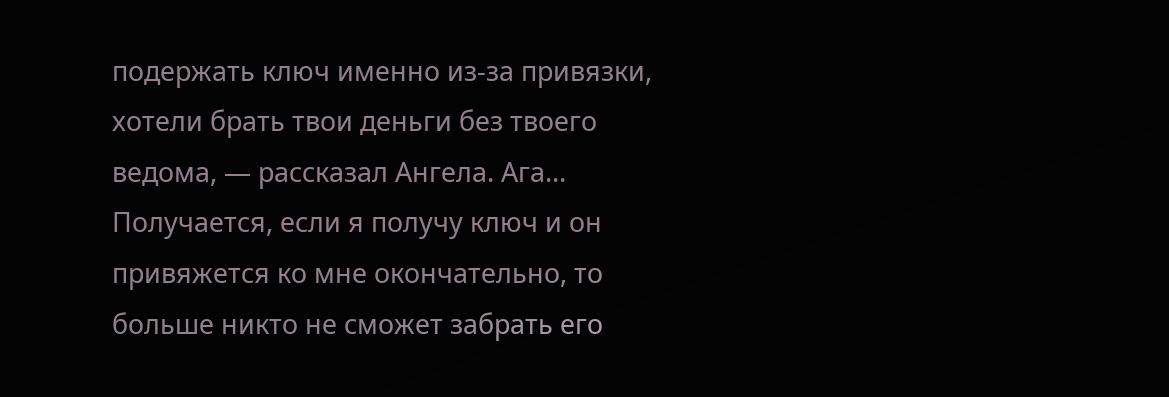подержать ключ именно из-за привязки, хотели брать твои деньги без твоего ведома, — рассказал Ангела. Ага... Получается, если я получу ключ и он привяжется ко мне окончательно, то больше никто не сможет забрать его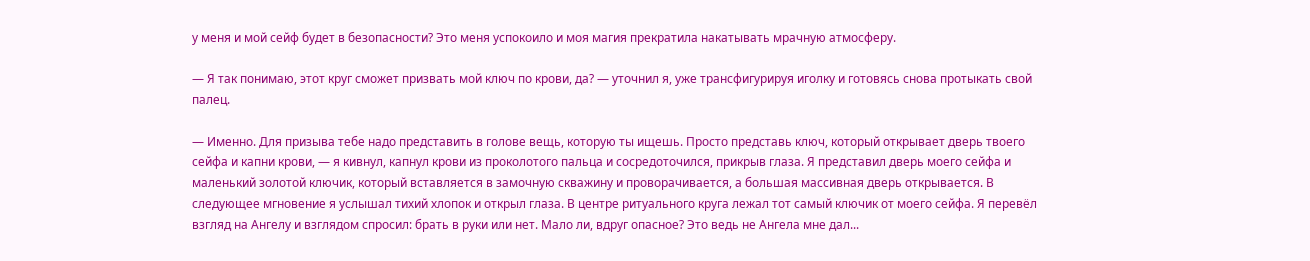у меня и мой сейф будет в безопасности? Это меня успокоило и моя магия прекратила накатывать мрачную атмосферу.

— Я так понимаю, этот круг сможет призвать мой ключ по крови, да? — уточнил я, уже трансфигурируя иголку и готовясь снова протыкать свой палец.

— Именно. Для призыва тебе надо представить в голове вещь, которую ты ищешь. Просто представь ключ, который открывает дверь твоего сейфа и капни крови, — я кивнул, капнул крови из проколотого пальца и сосредоточился, прикрыв глаза. Я представил дверь моего сейфа и маленький золотой ключик, который вставляется в замочную скважину и проворачивается, а большая массивная дверь открывается. В следующее мгновение я услышал тихий хлопок и открыл глаза. В центре ритуального круга лежал тот самый ключик от моего сейфа. Я перевёл взгляд на Ангелу и взглядом спросил: брать в руки или нет. Мало ли, вдруг опасное? Это ведь не Ангела мне дал...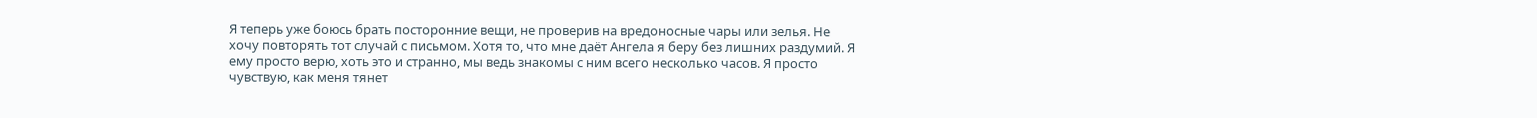Я теперь уже боюсь брать посторонние вещи, не проверив на вредоносные чары или зелья. Не хочу повторять тот случай с письмом. Хотя то, что мне даёт Ангела я беру без лишних раздумий. Я ему просто верю, хоть это и странно, мы ведь знакомы с ним всего несколько часов. Я просто чувствую, как меня тянет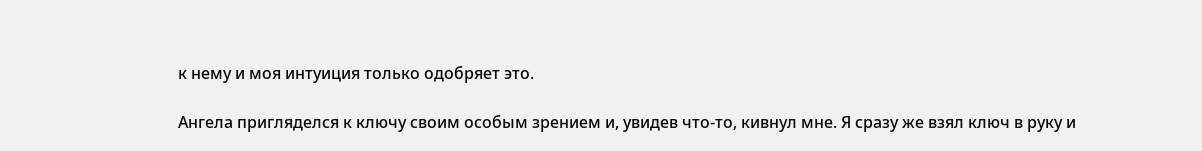к нему и моя интуиция только одобряет это.

Ангела пригляделся к ключу своим особым зрением и, увидев что-то, кивнул мне. Я сразу же взял ключ в руку и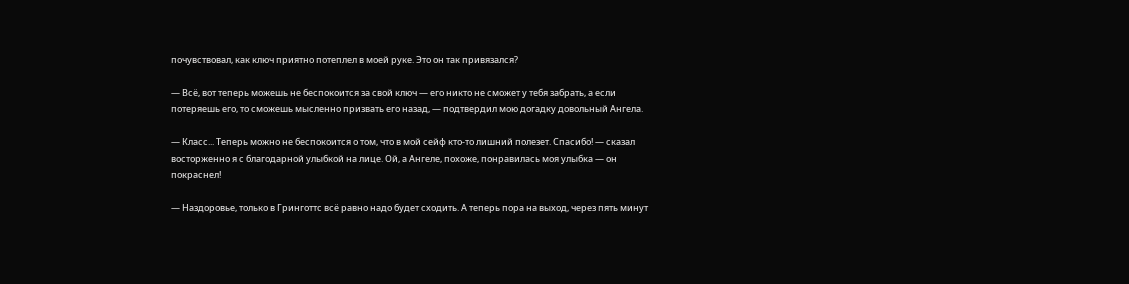почувствовал, как ключ приятно потеплел в моей руке. Это он так привязался?

— Всё, вот теперь можешь не беспокоится за свой ключ — его никто не сможет у тебя забрать, а если потеряешь его, то сможешь мысленно призвать его назад, — подтвердил мою догадку довольный Ангела.

— Класс... Теперь можно не беспокоится о том, что в мой сейф кто-то лишний полезет. Спасибо! — сказал восторженно я с благодарной улыбкой на лице. Ой, а Ангеле, похоже, понравилась моя улыбка — он покраснел!

— Наздоровье, только в Гринготтс всё равно надо будет сходить. А теперь пора на выход, через пять минут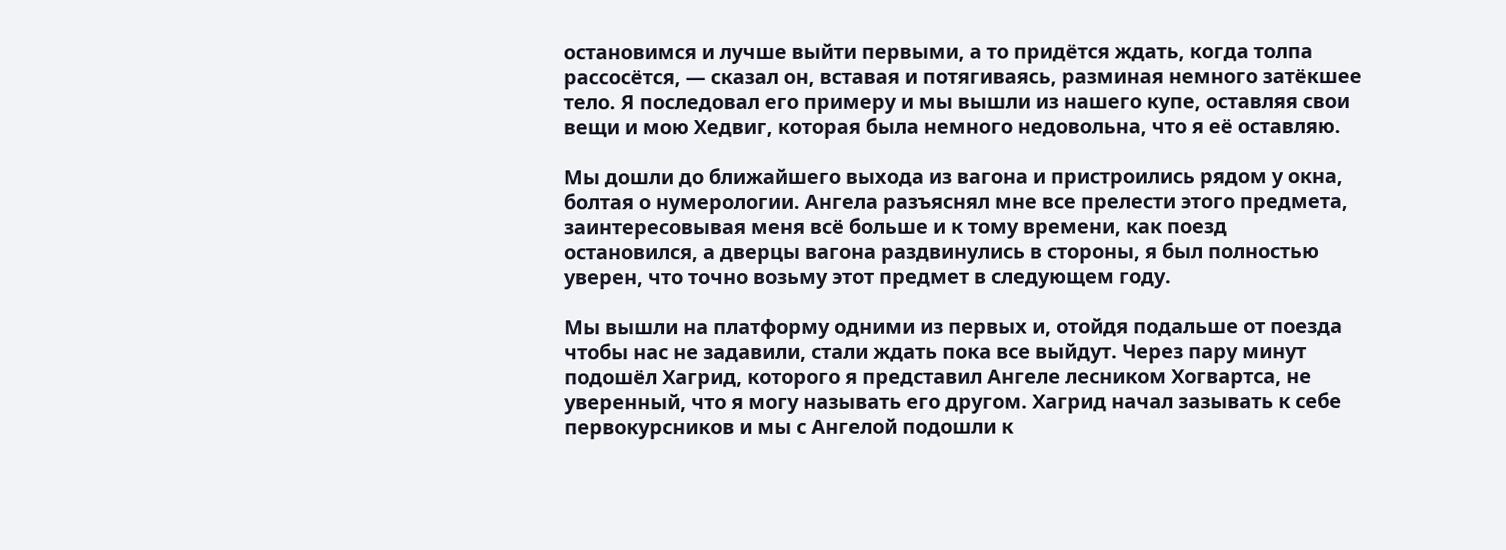остановимся и лучше выйти первыми, а то придётся ждать, когда толпа рассосётся, — сказал он, вставая и потягиваясь, разминая немного затёкшее тело. Я последовал его примеру и мы вышли из нашего купе, оставляя свои вещи и мою Хедвиг, которая была немного недовольна, что я её оставляю.

Мы дошли до ближайшего выхода из вагона и пристроились рядом у окна, болтая о нумерологии. Ангела разъяснял мне все прелести этого предмета, заинтересовывая меня всё больше и к тому времени, как поезд остановился, а дверцы вагона раздвинулись в стороны, я был полностью уверен, что точно возьму этот предмет в следующем году.

Мы вышли на платформу одними из первых и, отойдя подальше от поезда чтобы нас не задавили, стали ждать пока все выйдут. Через пару минут подошёл Хагрид, которого я представил Ангеле лесником Хогвартса, не уверенный, что я могу называть его другом. Хагрид начал зазывать к себе первокурсников и мы с Ангелой подошли к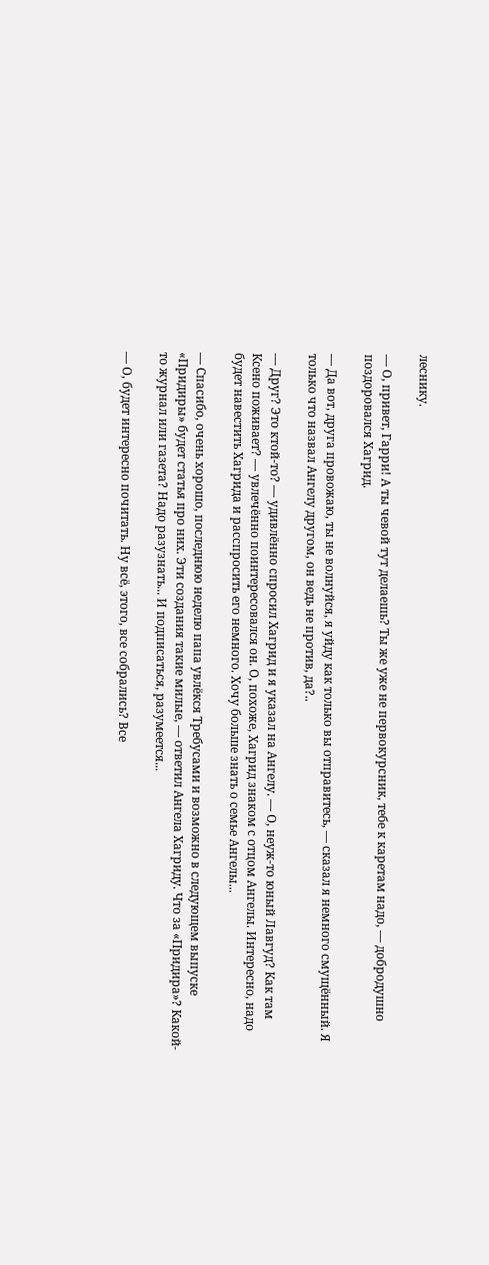леснику.

— О, привет, Гарри! А ты чевой тут делаешь? Ты же уже не первокурсник, тебе к каретам надо, — добродушно поздоровался Хагрид.

— Да вот, друга провожаю, ты не волнуйся, я уйду как только вы отправитесь, — сказал я немного смущённый. Я только что назвал Ангелу другом, он ведь не против, да?..

— Друг? Это ктой-то? — удивлённо спросил Хагрид и я указал на Ангелу. — О, неуж-то юный Лавгуд? Как там Ксено поживает? — увлечённо поинтересовался он. О, похоже, Хагрид знаком с отцом Ангелы. Интересно, надо будет навестить Хагрида и расспросить его немного. Хочу больше знать о семье Ангелы...

— Спасибо, очень хорошо, последнюю неделю папа увлёкся Требусами и возможно в следующем выпуске «Придиры» будет статья про них. Эти создания такие милые, — ответил Ангела Хагриду. Что за «Придира»? Какой-то журнал или газета? Надо разузнать... И подписаться, разумеется...

— О, будет интересно почитать. Ну всё, этого, все собрались? Все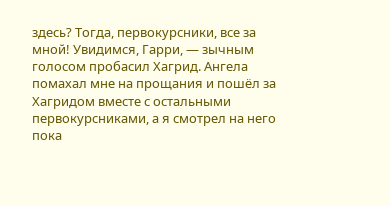здесь? Тогда, первокурсники, все за мной! Увидимся, Гарри, — зычным голосом пробасил Хагрид. Ангела помахал мне на прощания и пошёл за Хагридом вместе с остальными первокурсниками, а я смотрел на него пока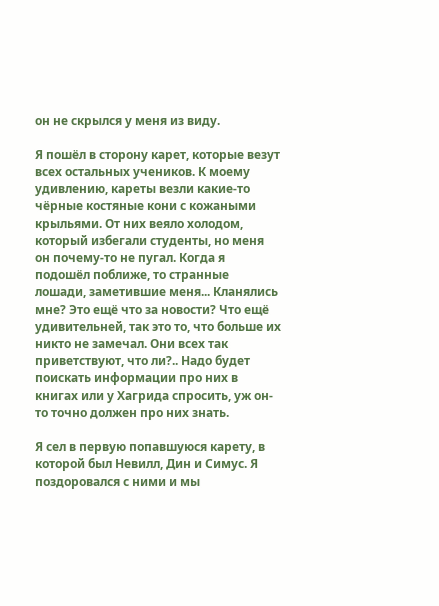он не скрылся у меня из виду.

Я пошёл в сторону карет, которые везут всех остальных учеников. К моему удивлению, кареты везли какие-то чёрные костяные кони с кожаными крыльями. От них веяло холодом, который избегали студенты, но меня он почему-то не пугал. Когда я подошёл поближе, то странные лошади, заметившие меня... Кланялись мне? Это ещё что за новости? Что ещё удивительней, так это то, что больше их никто не замечал. Они всех так приветствуют, что ли?.. Надо будет поискать информации про них в книгах или у Хагрида спросить, уж он-то точно должен про них знать.

Я сел в первую попавшуюся карету, в которой был Невилл, Дин и Симус. Я поздоровался с ними и мы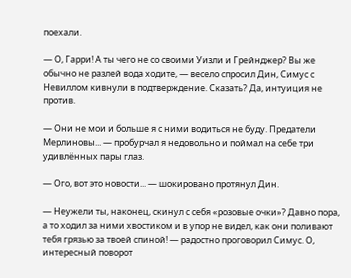поехали.

— О, Гарри! А ты чего не со своими Уизли и Грейнджер? Вы же обычно не разлей вода ходите, — весело спросил Дин, Симус с Невиллом кивнули в подтверждение. Сказать? Да, интуиция не против.

— Они не мои и больше я с ними водиться не буду. Предатели Мерлиновы... — пробурчал я недовольно и поймал на себе три удивлённых пары глаз.

— Ого, вот это новости... — шокировано протянул Дин.

— Неужели ты, наконец, скинул с себя «розовые очки»? Давно пора, а то ходил за ними хвостиком и в упор не видел, как они поливают тебя грязью за твоей спиной! — радостно проговорил Симус. О, интересный поворот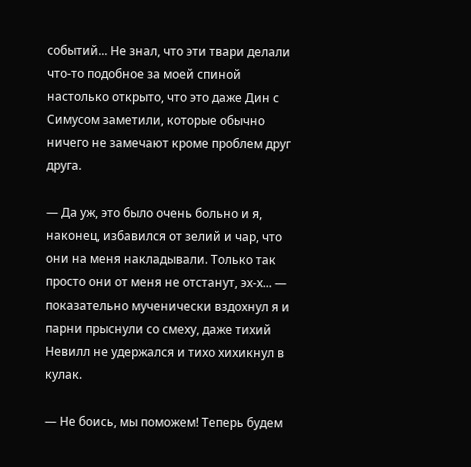событий... Не знал, что эти твари делали что-то подобное за моей спиной настолько открыто, что это даже Дин с Симусом заметили, которые обычно ничего не замечают кроме проблем друг друга.

— Да уж, это было очень больно и я, наконец, избавился от зелий и чар, что они на меня накладывали. Только так просто они от меня не отстанут, эх-х... — показательно мученически вздохнул я и парни прыснули со смеху, даже тихий Невилл не удержался и тихо хихикнул в кулак.

— Не боись, мы поможем! Теперь будем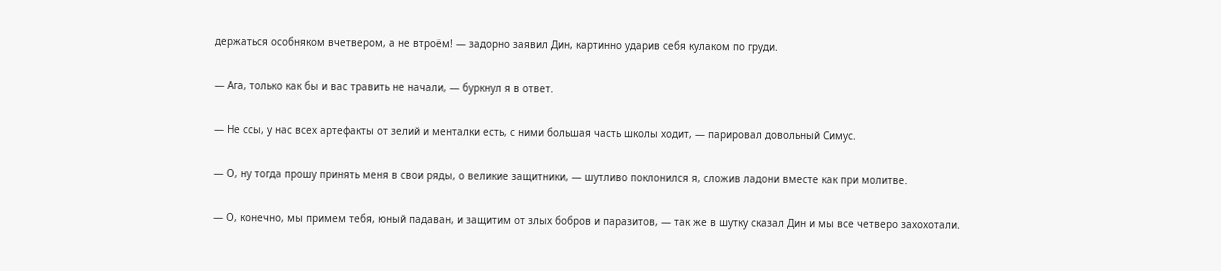держаться особняком вчетвером, а не втроём! — задорно заявил Дин, картинно ударив себя кулаком по груди.

— Ага, только как бы и вас травить не начали, — буркнул я в ответ.

— Не ссы, у нас всех артефакты от зелий и менталки есть, с ними большая часть школы ходит, — парировал довольный Симус.

— О, ну тогда прошу принять меня в свои ряды, о великие защитники, — шутливо поклонился я, сложив ладони вместе как при молитве.

— О, конечно, мы примем тебя, юный падаван, и защитим от злых бобров и паразитов, — так же в шутку сказал Дин и мы все четверо захохотали.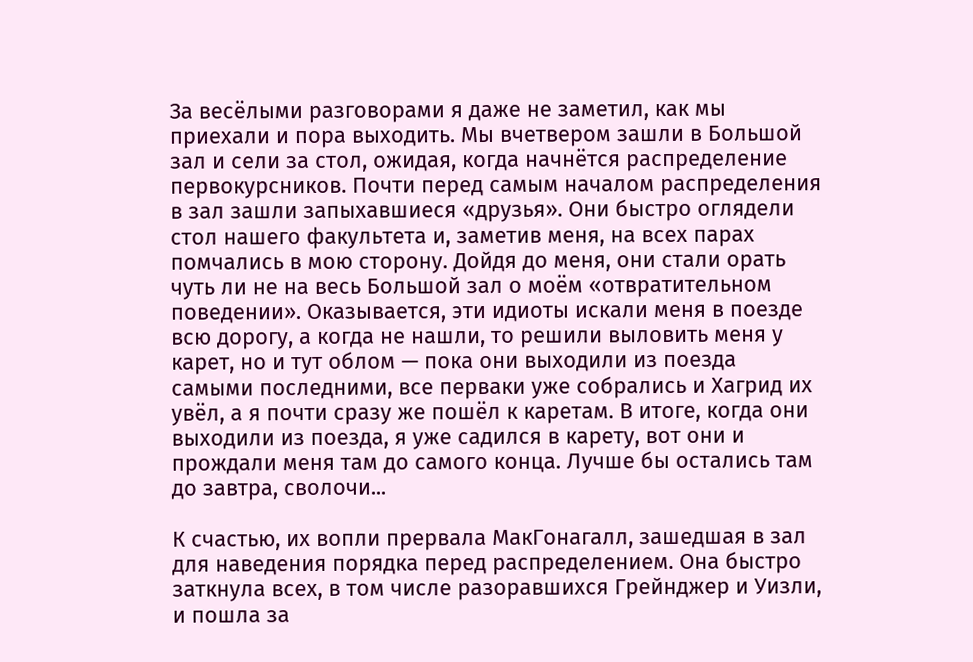За весёлыми разговорами я даже не заметил, как мы приехали и пора выходить. Мы вчетвером зашли в Большой зал и сели за стол, ожидая, когда начнётся распределение первокурсников. Почти перед самым началом распределения в зал зашли запыхавшиеся «друзья». Они быстро оглядели стол нашего факультета и, заметив меня, на всех парах помчались в мою сторону. Дойдя до меня, они стали орать чуть ли не на весь Большой зал о моём «отвратительном поведении». Оказывается, эти идиоты искали меня в поезде всю дорогу, а когда не нашли, то решили выловить меня у карет, но и тут облом — пока они выходили из поезда самыми последними, все перваки уже собрались и Хагрид их увёл, а я почти сразу же пошёл к каретам. В итоге, когда они выходили из поезда, я уже садился в карету, вот они и прождали меня там до самого конца. Лучше бы остались там до завтра, сволочи...

К счастью, их вопли прервала МакГонагалл, зашедшая в зал для наведения порядка перед распределением. Она быстро заткнула всех, в том числе разоравшихся Грейнджер и Уизли, и пошла за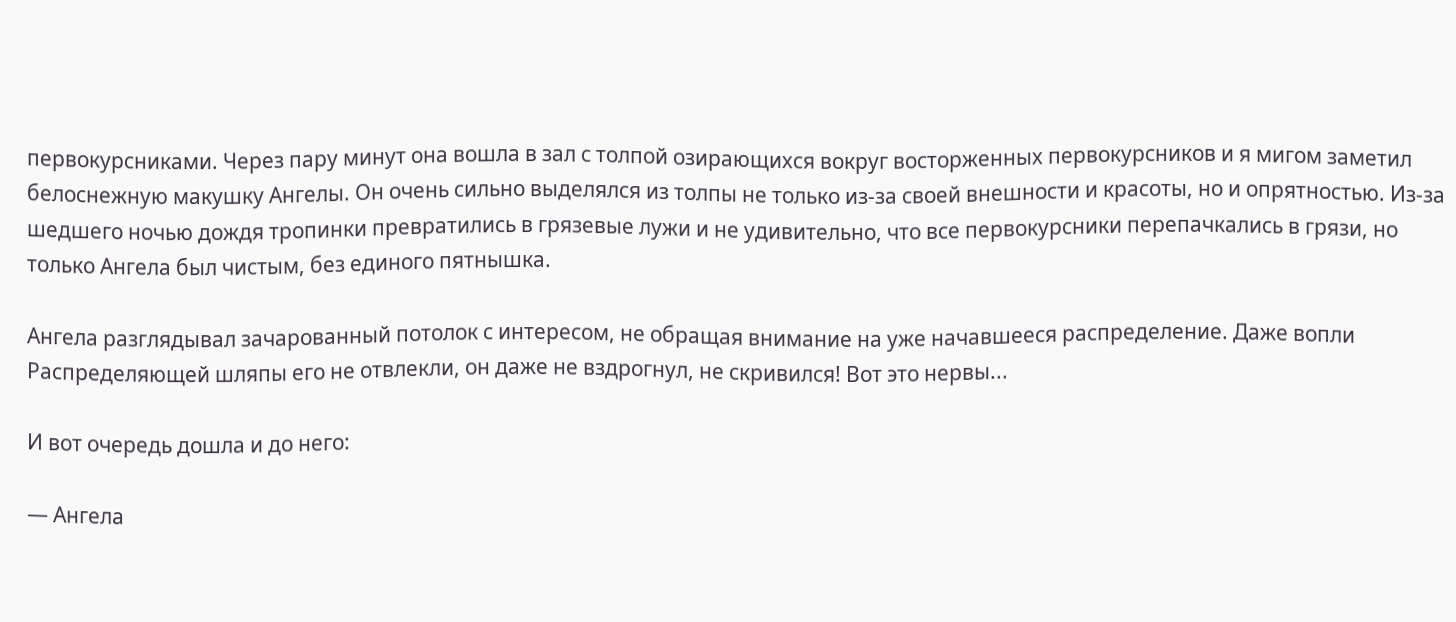первокурсниками. Через пару минут она вошла в зал с толпой озирающихся вокруг восторженных первокурсников и я мигом заметил белоснежную макушку Ангелы. Он очень сильно выделялся из толпы не только из-за своей внешности и красоты, но и опрятностью. Из-за шедшего ночью дождя тропинки превратились в грязевые лужи и не удивительно, что все первокурсники перепачкались в грязи, но только Ангела был чистым, без единого пятнышка.

Ангела разглядывал зачарованный потолок с интересом, не обращая внимание на уже начавшееся распределение. Даже вопли Распределяющей шляпы его не отвлекли, он даже не вздрогнул, не скривился! Вот это нервы...

И вот очередь дошла и до него:

— Ангела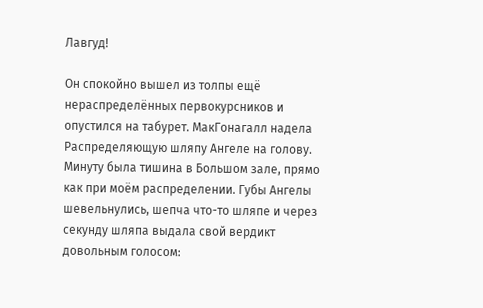Лавгуд!

Он спокойно вышел из толпы ещё нераспределённых первокурсников и опустился на табурет. МакГонагалл надела Распределяющую шляпу Ангеле на голову. Минуту была тишина в Большом зале, прямо как при моём распределении. Губы Ангелы шевельнулись, шепча что-то шляпе и через секунду шляпа выдала свой вердикт довольным голосом: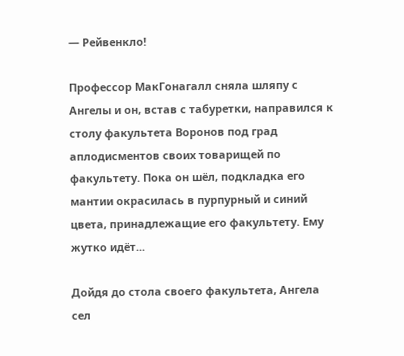— Рейвенкло!

Профессор МакГонагалл сняла шляпу с Ангелы и он, встав с табуретки, направился к столу факультета Воронов под град аплодисментов своих товарищей по факультету. Пока он шёл, подкладка его мантии окрасилась в пурпурный и синий цвета, принадлежащие его факультету. Ему жутко идёт...

Дойдя до стола своего факультета, Ангела сел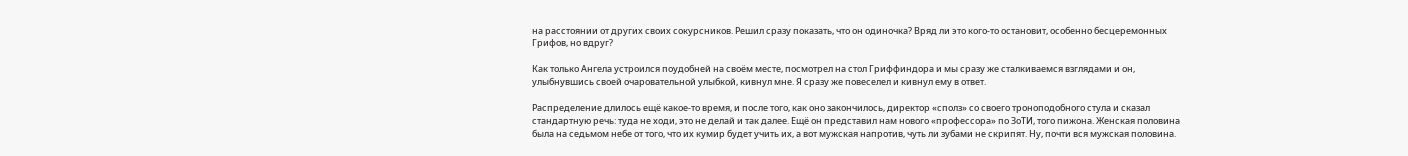на расстоянии от других своих сокурсников. Решил сразу показать, что он одиночка? Вряд ли это кого-то остановит, особенно бесцеремонных Грифов, но вдруг?

Как только Ангела устроился поудобней на своём месте, посмотрел на стол Гриффиндора и мы сразу же сталкиваемся взглядами и он, улыбнувшись своей очаровательной улыбкой, кивнул мне. Я сразу же повеселел и кивнул ему в ответ.

Распределение длилось ещё какое-то время, и после того, как оно закончилось, директор «сполз» со своего троноподобного стула и сказал стандартную речь: туда не ходи, это не делай и так далее. Ещё он представил нам нового «профессора» по ЗоТИ, того пижона. Женская половина была на седьмом небе от того, что их кумир будет учить их, а вот мужская напротив, чуть ли зубами не скрипят. Ну, почти вся мужская половина.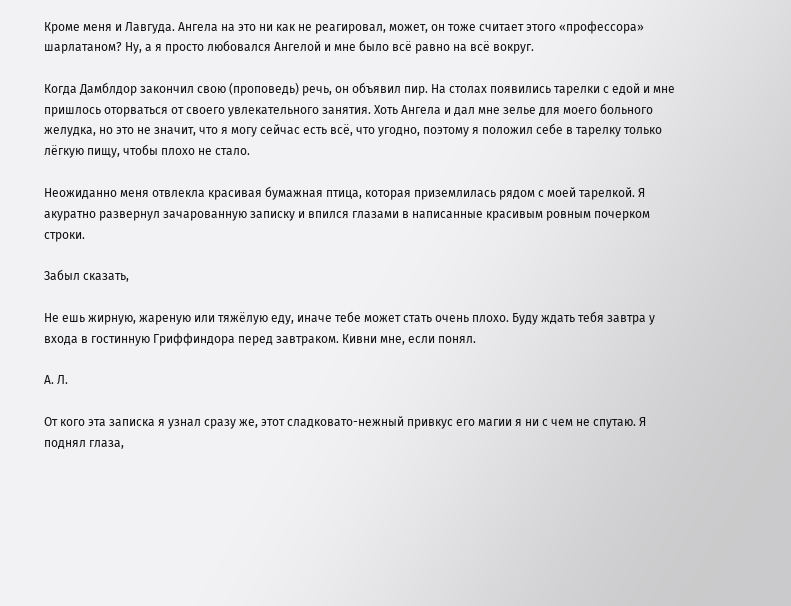Кроме меня и Лавгуда. Ангела на это ни как не реагировал, может, он тоже считает этого «профессора» шарлатаном? Ну, а я просто любовался Ангелой и мне было всё равно на всё вокруг.

Когда Дамблдор закончил свою (проповедь) речь, он объявил пир. На столах появились тарелки с едой и мне пришлось оторваться от своего увлекательного занятия. Хоть Ангела и дал мне зелье для моего больного желудка, но это не значит, что я могу сейчас есть всё, что угодно, поэтому я положил себе в тарелку только лёгкую пищу, чтобы плохо не стало.

Неожиданно меня отвлекла красивая бумажная птица, которая приземлилась рядом с моей тарелкой. Я акуратно развернул зачарованную записку и впился глазами в написанные красивым ровным почерком строки.

Забыл сказать,

Не ешь жирную, жареную или тяжёлую еду, иначе тебе может стать очень плохо. Буду ждать тебя завтра у входа в гостинную Гриффиндора перед завтраком. Кивни мне, если понял.

А. Л.

От кого эта записка я узнал сразу же, этот сладковато-нежный привкус его магии я ни с чем не спутаю. Я поднял глаза,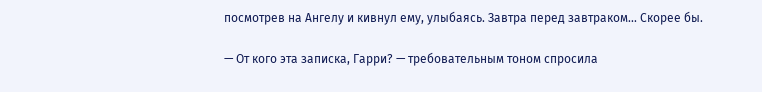посмотрев на Ангелу и кивнул ему, улыбаясь. Завтра перед завтраком... Скорее бы.

— От кого эта записка, Гарри? — требовательным тоном спросила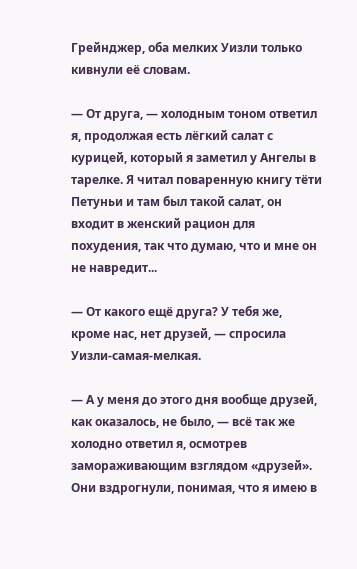Грейнджер, оба мелких Уизли только кивнули её словам.

— От друга, — холодным тоном ответил я, продолжая есть лёгкий салат с курицей, который я заметил у Ангелы в тарелке. Я читал поваренную книгу тёти Петуньи и там был такой салат, он входит в женский рацион для похудения, так что думаю, что и мне он не навредит...

— От какого ещё друга? У тебя же, кроме нас, нет друзей, — спросила Уизли-самая-мелкая.

— А у меня до этого дня вообще друзей, как оказалось, не было, — всё так же холодно ответил я, осмотрев замораживающим взглядом «друзей». Они вздрогнули, понимая, что я имею в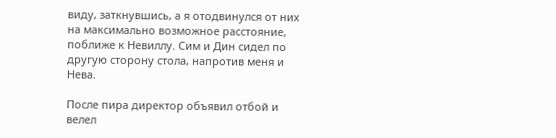виду, заткнувшись, а я отодвинулся от них на максимально возможное расстояние, поближе к Невиллу. Сим и Дин сидел по другую сторону стола, напротив меня и Нева.

После пира директор объявил отбой и велел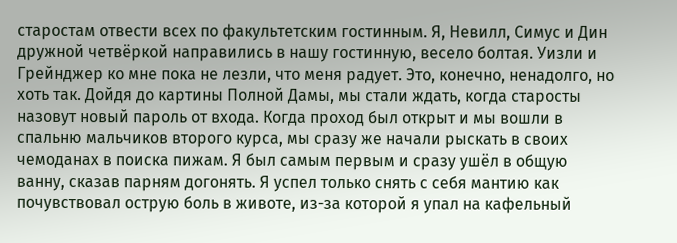старостам отвести всех по факультетским гостинным. Я, Невилл, Симус и Дин дружной четвёркой направились в нашу гостинную, весело болтая. Уизли и Грейнджер ко мне пока не лезли, что меня радует. Это, конечно, ненадолго, но хоть так. Дойдя до картины Полной Дамы, мы стали ждать, когда старосты назовут новый пароль от входа. Когда проход был открыт и мы вошли в спальню мальчиков второго курса, мы сразу же начали рыскать в своих чемоданах в поиска пижам. Я был самым первым и сразу ушёл в общую ванну, сказав парням догонять. Я успел только снять с себя мантию как почувствовал острую боль в животе, из-за которой я упал на кафельный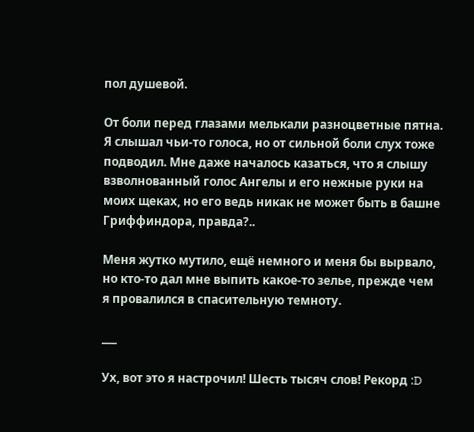пол душевой.

От боли перед глазами мелькали разноцветные пятна. Я слышал чьи-то голоса, но от сильной боли слух тоже подводил. Мне даже началось казаться, что я слышу взволнованный голос Ангелы и его нежные руки на моих щеках, но его ведь никак не может быть в башне Гриффиндора, правда?..

Меня жутко мутило, ещё немного и меня бы вырвало, но кто-то дал мне выпить какое-то зелье, прежде чем я провалился в спасительную темноту.

___

Ух, вот это я настрочил! Шесть тысяч слов! Рекорд :D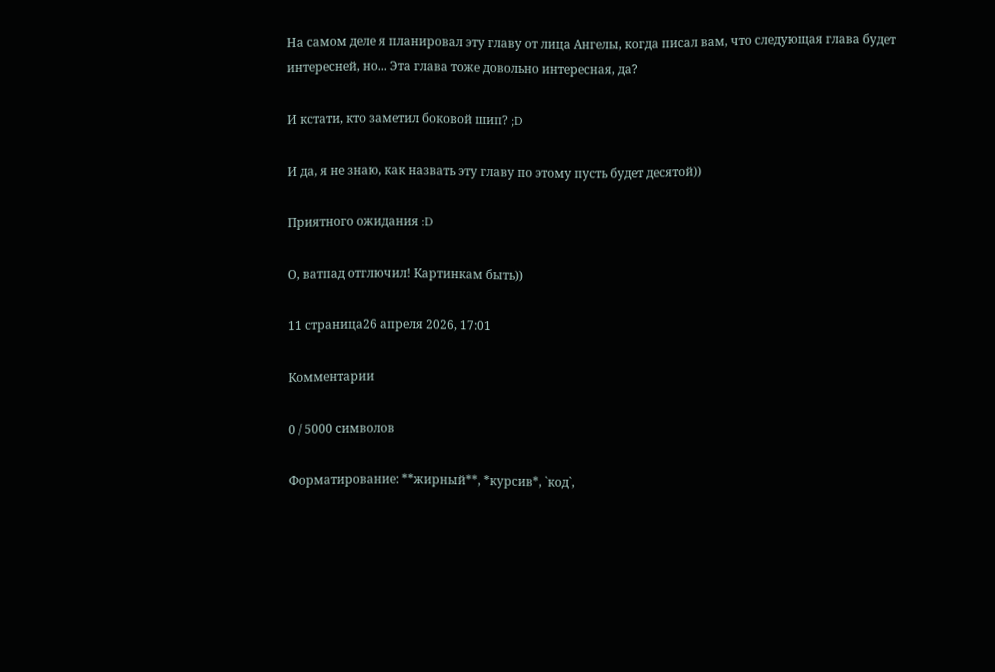На самом деле я планировал эту главу от лица Ангелы, когда писал вам, что следующая глава будет интересней, но... Эта глава тоже довольно интересная, да?

И кстати, кто заметил боковой шип? ;D

И да, я не знаю, как назвать эту главу по этому пусть будет десятой))

Приятного ожидания :D

О, ватпад отглючил! Картинкам быть))

11 страница26 апреля 2026, 17:01

Комментарии

0 / 5000 символов

Форматирование: **жирный**, *курсив*, `код`,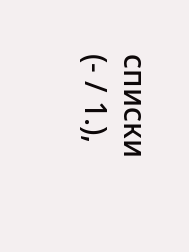списки (- / 1.),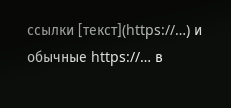ссылки [текст](https://…) и обычные https://… в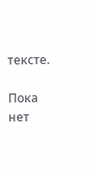тексте.

Пока нет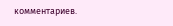комментариев.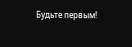Будьте первым!